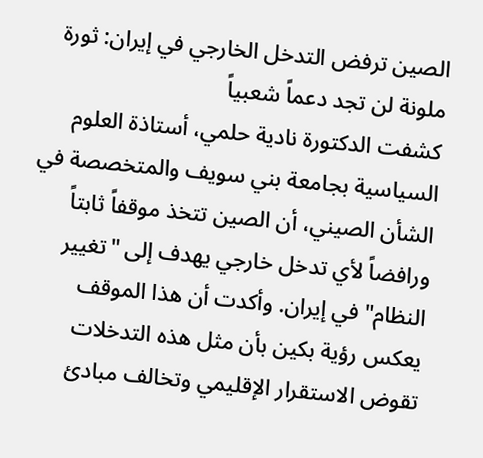الصين ترفض التدخل الخارجي في إيران: ثورة ملونة لن تجد دعماً شعبياً
كشفت الدكتورة نادية حلمي، أستاذة العلوم السياسية بجامعة بني سويف والمتخصصة في الشأن الصيني، أن الصين تتخذ موقفاً ثابتاً ورافضاً لأي تدخل خارجي يهدف إلى "تغيير النظام" في إيران. وأكدت أن هذا الموقف يعكس رؤية بكين بأن مثل هذه التدخلات تقوض الاستقرار الإقليمي وتخالف مبادئ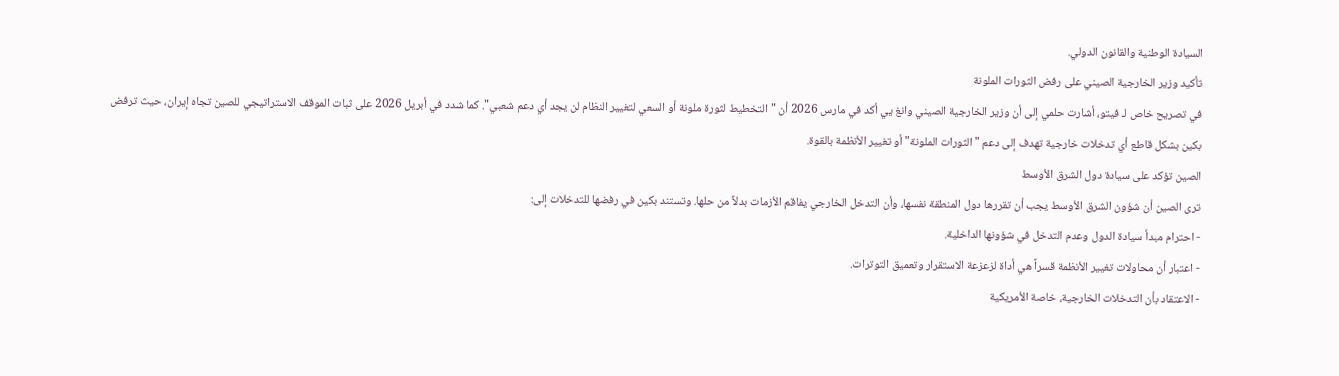السيادة الوطنية والقانون الدولي.
تأكيد وزير الخارجية الصيني على رفض الثورات الملونة
في تصريح خاص لـ فيتو، أشارت حلمي إلى أن وزير الخارجية الصيني وانغ يي أكد في مارس 2026 أن "التخطيط لثورة ملونة أو السعي لتغيير النظام لن يجد أي دعم شعبي". كما شدد في أبريل 2026 على ثبات الموقف الاستراتيجي للصين تجاه إيران، حيث ترفض بكين بشكل قاطع أي تدخلات خارجية تهدف إلى دعم "الثورات الملونة" أو تغيير الأنظمة بالقوة.
الصين تؤكد على سيادة دول الشرق الأوسط
ترى الصين أن شؤون الشرق الأوسط يجب أن تقررها دول المنطقة نفسها، وأن التدخل الخارجي يفاقم الأزمات بدلاً من حلها. وتستند بكين في رفضها للتدخلات إلى:
- احترام مبدأ سيادة الدول وعدم التدخل في شؤونها الداخلية.
- اعتبار أن محاولات تغيير الأنظمة قسراً هي أداة لزعزعة الاستقرار وتعميق التوترات.
- الاعتقاد بأن التدخلات الخارجية، خاصة الأمريكية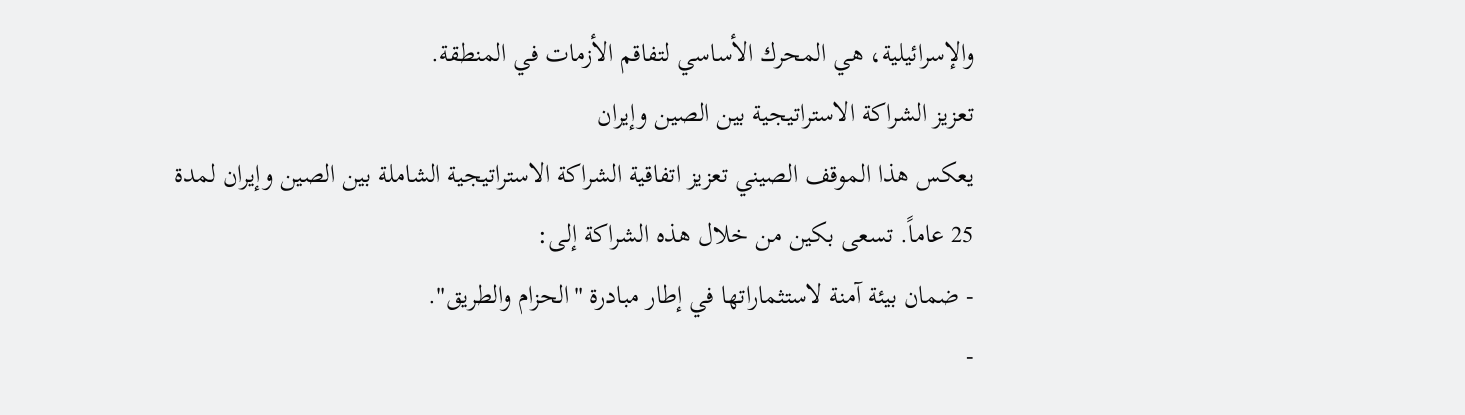والإسرائيلية، هي المحرك الأساسي لتفاقم الأزمات في المنطقة.
تعزيز الشراكة الاستراتيجية بين الصين وإيران
يعكس هذا الموقف الصيني تعزيز اتفاقية الشراكة الاستراتيجية الشاملة بين الصين وإيران لمدة 25 عاماً. تسعى بكين من خلال هذه الشراكة إلى:
- ضمان بيئة آمنة لاستثماراتها في إطار مبادرة "الحزام والطريق".
-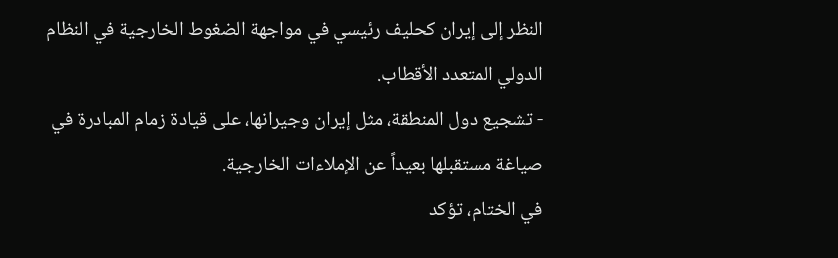النظر إلى إيران كحليف رئيسي في مواجهة الضغوط الخارجية في النظام الدولي المتعدد الأقطاب.
- تشجيع دول المنطقة، مثل إيران وجيرانها، على قيادة زمام المبادرة في صياغة مستقبلها بعيداً عن الإملاءات الخارجية.
في الختام، تؤكد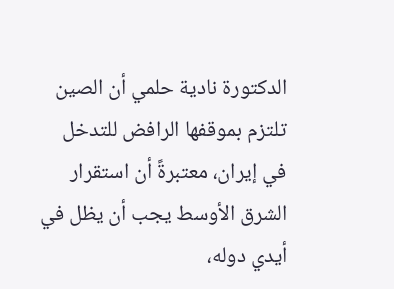الدكتورة نادية حلمي أن الصين تلتزم بموقفها الرافض للتدخل في إيران، معتبرةً أن استقرار الشرق الأوسط يجب أن يظل في أيدي دوله،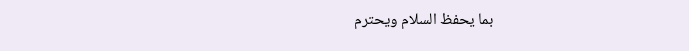بما يحفظ السلام ويحترم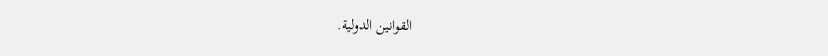القوانين الدولية.